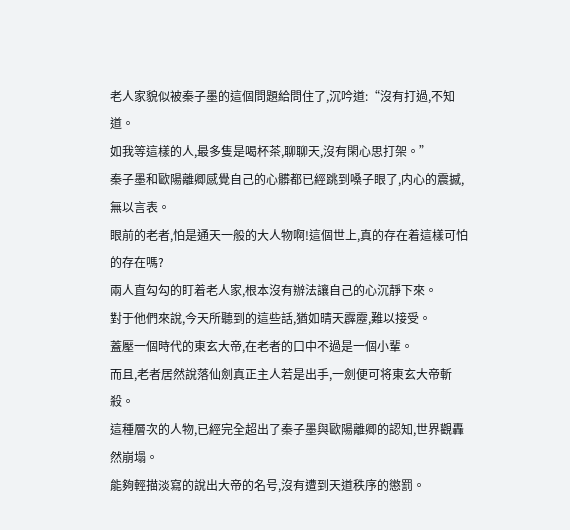老人家貌似被秦子墨的這個問題給問住了,沉吟道:“沒有打過,不知道。
如我等這樣的人,最多隻是喝杯茶,聊聊天,沒有閑心思打架。”
秦子墨和歐陽離卿感覺自己的心髒都已經跳到嗓子眼了,内心的震撼,無以言表。
眼前的老者,怕是通天一般的大人物啊!這個世上,真的存在着這樣可怕的存在嗎?
兩人直勾勾的盯着老人家,根本沒有辦法讓自己的心沉靜下來。
對于他們來說,今天所聽到的這些話,猶如晴天霹靂,難以接受。
蓋壓一個時代的東玄大帝,在老者的口中不過是一個小輩。
而且,老者居然說落仙劍真正主人若是出手,一劍便可将東玄大帝斬殺。
這種層次的人物,已經完全超出了秦子墨與歐陽離卿的認知,世界觀轟然崩塌。
能夠輕描淡寫的說出大帝的名号,沒有遭到天道秩序的懲罰。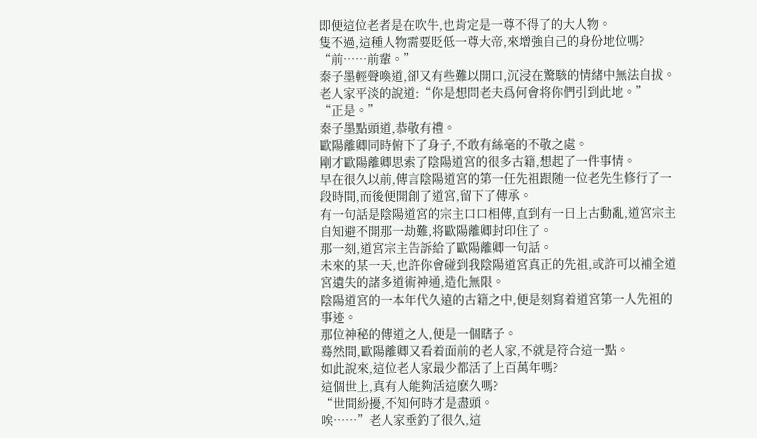即便這位老者是在吹牛,也肯定是一尊不得了的大人物。
隻不過,這種人物需要貶低一尊大帝,來增強自己的身份地位嗎?
“前……前輩。”
秦子墨輕聲喚道,卻又有些難以開口,沉浸在驚駭的情緒中無法自拔。
老人家平淡的說道:“你是想問老夫爲何會将你們引到此地。”
“正是。”
秦子墨點頭道,恭敬有禮。
歐陽離卿同時俯下了身子,不敢有絲毫的不敬之處。
剛才歐陽離卿思索了陰陽道宮的很多古籍,想起了一件事情。
早在很久以前,傳言陰陽道宮的第一任先祖跟随一位老先生修行了一段時間,而後便開創了道宮,留下了傳承。
有一句話是陰陽道宮的宗主口口相傳,直到有一日上古動亂,道宮宗主自知避不開那一劫難,将歐陽離卿封印住了。
那一刻,道宮宗主告訴給了歐陽離卿一句話。
未來的某一天,也許你會碰到我陰陽道宮真正的先祖,或許可以補全道宮遺失的諸多道術神通,造化無限。
陰陽道宮的一本年代久遠的古籍之中,便是刻寫着道宮第一人先祖的事迹。
那位神秘的傳道之人,便是一個瞎子。
蓦然間,歐陽離卿又看着面前的老人家,不就是符合這一點。
如此說來,這位老人家最少都活了上百萬年嗎?
這個世上,真有人能夠活這麽久嗎?
“世間紛擾,不知何時才是盡頭。
唉……”老人家垂釣了很久,這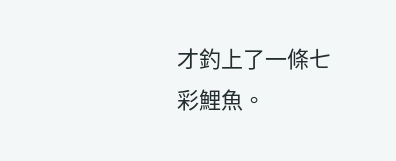才釣上了一條七彩鯉魚。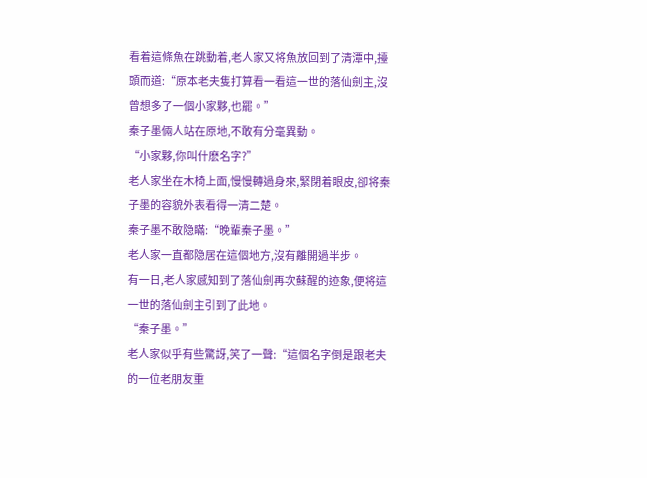看着這條魚在跳動着,老人家又将魚放回到了清潭中,擡頭而道:“原本老夫隻打算看一看這一世的落仙劍主,沒曾想多了一個小家夥,也罷。”
秦子墨倆人站在原地,不敢有分毫異動。
“小家夥,你叫什麽名字?”
老人家坐在木椅上面,慢慢轉過身來,緊閉着眼皮,卻将秦子墨的容貌外表看得一清二楚。
秦子墨不敢隐瞞:“晚輩秦子墨。”
老人家一直都隐居在這個地方,沒有離開過半步。
有一日,老人家感知到了落仙劍再次蘇醒的迹象,便将這一世的落仙劍主引到了此地。
“秦子墨。”
老人家似乎有些驚訝,笑了一聲:“這個名字倒是跟老夫的一位老朋友重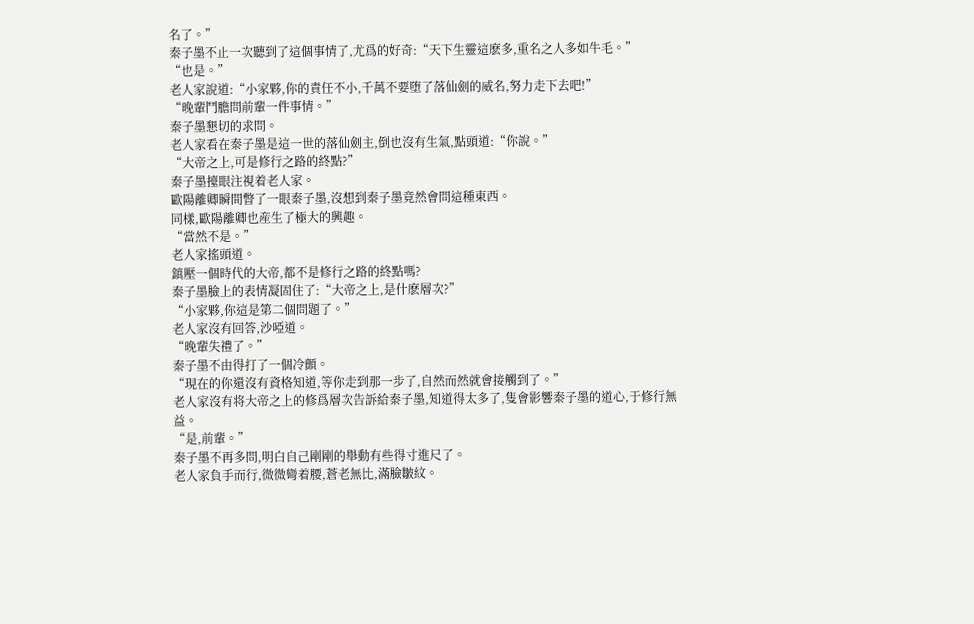名了。”
秦子墨不止一次聽到了這個事情了,尤爲的好奇:“天下生靈這麽多,重名之人多如牛毛。”
“也是。”
老人家說道:“小家夥,你的責任不小,千萬不要堕了落仙劍的威名,努力走下去吧!”
“晚輩鬥膽問前輩一件事情。”
秦子墨懇切的求問。
老人家看在秦子墨是這一世的落仙劍主,倒也沒有生氣,點頭道:“你說。”
“大帝之上,可是修行之路的終點?”
秦子墨擡眼注視着老人家。
歐陽離卿瞬間瞥了一眼秦子墨,沒想到秦子墨竟然會問這種東西。
同樣,歐陽離卿也産生了極大的興趣。
“當然不是。”
老人家搖頭道。
鎮壓一個時代的大帝,都不是修行之路的終點嗎?
秦子墨臉上的表情凝固住了:“大帝之上,是什麽層次?”
“小家夥,你這是第二個問題了。”
老人家沒有回答,沙啞道。
“晚輩失禮了。”
秦子墨不由得打了一個冷顫。
“現在的你還沒有資格知道,等你走到那一步了,自然而然就會接觸到了。”
老人家沒有将大帝之上的修爲層次告訴給秦子墨,知道得太多了,隻會影響秦子墨的道心,于修行無益。
“是,前輩。”
秦子墨不再多問,明白自己剛剛的舉動有些得寸進尺了。
老人家負手而行,微微彎着腰,蒼老無比,滿臉皺紋。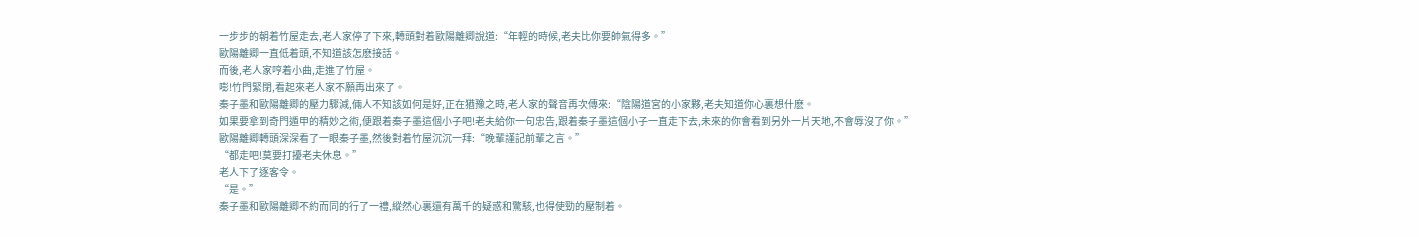一步步的朝着竹屋走去,老人家停了下來,轉頭對着歐陽離卿說道:“年輕的時候,老夫比你要帥氣得多。”
歐陽離卿一直低着頭,不知道該怎麽接話。
而後,老人家哼着小曲,走進了竹屋。
嘭!竹門緊閉,看起來老人家不願再出來了。
秦子墨和歐陽離卿的壓力驟減,倆人不知該如何是好,正在猶豫之時,老人家的聲音再次傳來:“陰陽道宮的小家夥,老夫知道你心裏想什麽。
如果要拿到奇門遁甲的精妙之術,便跟着秦子墨這個小子吧!老夫給你一句忠告,跟着秦子墨這個小子一直走下去,未來的你會看到另外一片天地,不會辱沒了你。”
歐陽離卿轉頭深深看了一眼秦子墨,然後對着竹屋沉沉一拜:“晚輩謹記前輩之言。”
“都走吧!莫要打擾老夫休息。”
老人下了逐客令。
“是。”
秦子墨和歐陽離卿不約而同的行了一禮,縱然心裏還有萬千的疑惑和驚駭,也得使勁的壓制着。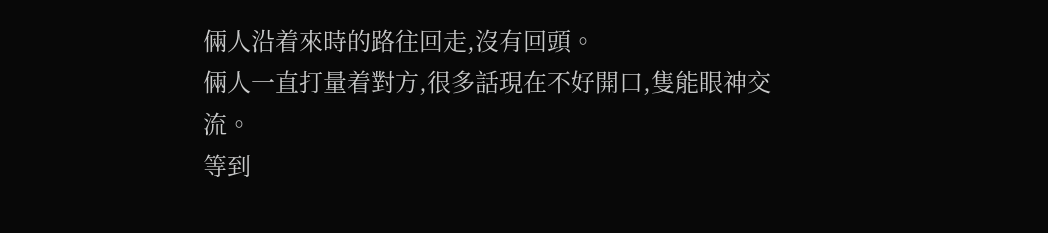倆人沿着來時的路往回走,沒有回頭。
倆人一直打量着對方,很多話現在不好開口,隻能眼神交流。
等到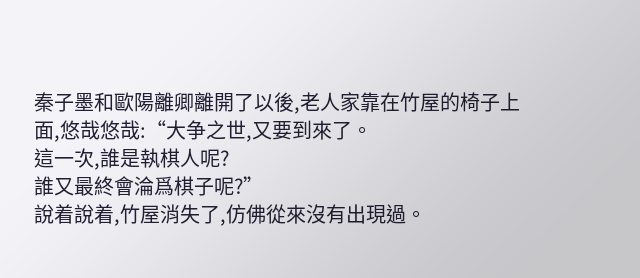秦子墨和歐陽離卿離開了以後,老人家靠在竹屋的椅子上面,悠哉悠哉:“大争之世,又要到來了。
這一次,誰是執棋人呢?
誰又最終會淪爲棋子呢?”
說着說着,竹屋消失了,仿佛從來沒有出現過。